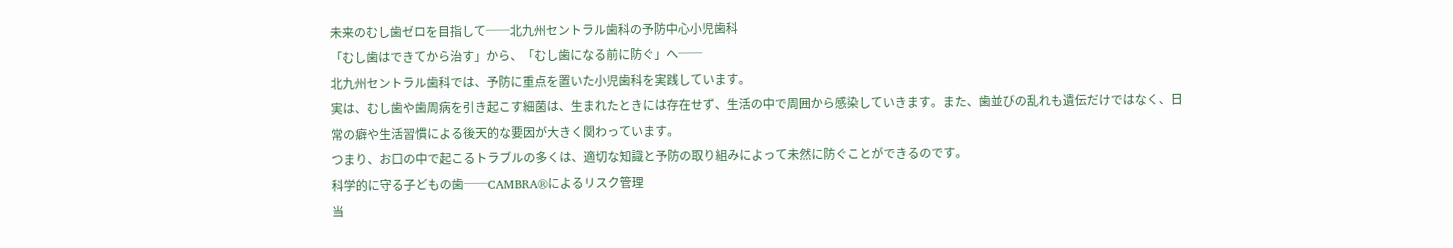未来のむし歯ゼロを目指して──北九州セントラル歯科の予防中心小児歯科
「むし歯はできてから治す」から、「むし歯になる前に防ぐ」へ──
北九州セントラル歯科では、予防に重点を置いた小児歯科を実践しています。
実は、むし歯や歯周病を引き起こす細菌は、生まれたときには存在せず、生活の中で周囲から感染していきます。また、歯並びの乱れも遺伝だけではなく、日常の癖や生活習慣による後天的な要因が大きく関わっています。
つまり、お口の中で起こるトラブルの多くは、適切な知識と予防の取り組みによって未然に防ぐことができるのです。
科学的に守る子どもの歯──CAMBRA®によるリスク管理
当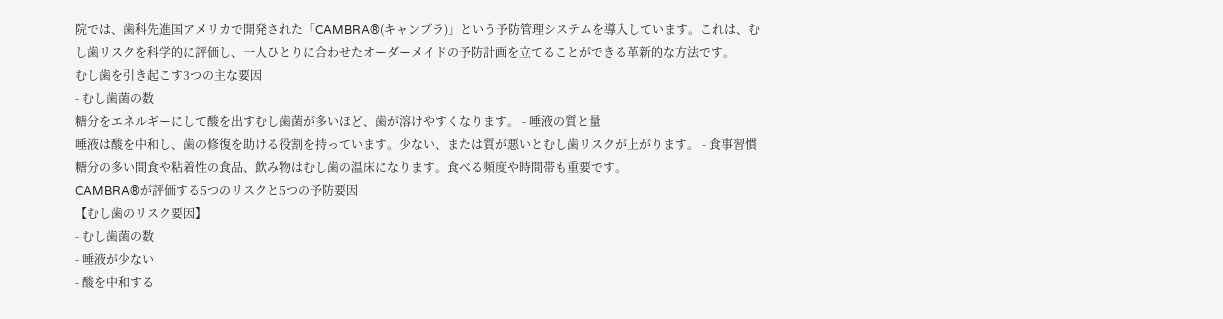院では、歯科先進国アメリカで開発された「CAMBRA®(キャンブラ)」という予防管理システムを導入しています。これは、むし歯リスクを科学的に評価し、一人ひとりに合わせたオーダーメイドの予防計画を立てることができる革新的な方法です。
むし歯を引き起こす3つの主な要因
- むし歯菌の数
糖分をエネルギーにして酸を出すむし歯菌が多いほど、歯が溶けやすくなります。 - 唾液の質と量
唾液は酸を中和し、歯の修復を助ける役割を持っています。少ない、または質が悪いとむし歯リスクが上がります。 - 食事習慣
糖分の多い間食や粘着性の食品、飲み物はむし歯の温床になります。食べる頻度や時間帯も重要です。
CAMBRA®が評価する5つのリスクと5つの予防要因
【むし歯のリスク要因】
- むし歯菌の数
- 唾液が少ない
- 酸を中和する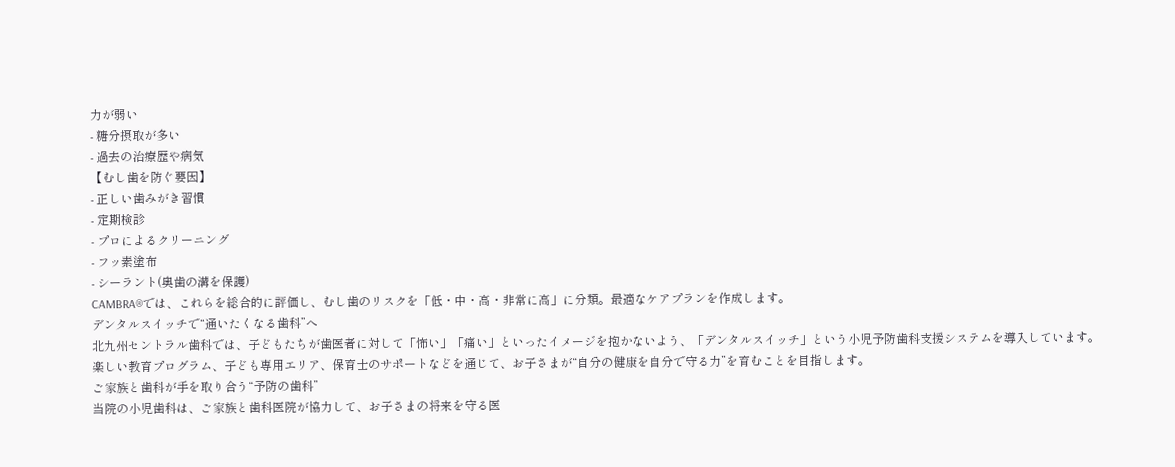力が弱い
- 糖分摂取が多い
- 過去の治療歴や病気
【むし歯を防ぐ要因】
- 正しい歯みがき習慣
- 定期検診
- プロによるクリーニング
- フッ素塗布
- シーラント(奥歯の溝を保護)
CAMBRA®では、これらを総合的に評価し、むし歯のリスクを「低・中・高・非常に高」に分類。最適なケアプランを作成します。
デンタルスイッチで“通いたくなる歯科”へ
北九州セントラル歯科では、子どもたちが歯医者に対して「怖い」「痛い」といったイメージを抱かないよう、「デンタルスイッチ」という小児予防歯科支援システムを導入しています。
楽しい教育プログラム、子ども専用エリア、保育士のサポートなどを通じて、お子さまが“自分の健康を自分で守る力”を育むことを目指します。
ご家族と歯科が手を取り合う“予防の歯科”
当院の小児歯科は、ご家族と歯科医院が協力して、お子さまの将来を守る医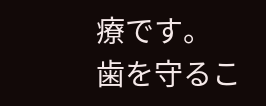療です。
歯を守るこ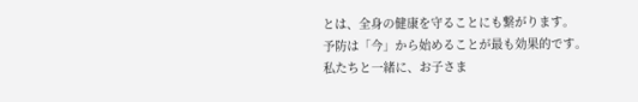とは、全身の健康を守ることにも繋がります。
予防は「今」から始めることが最も効果的です。
私たちと一緒に、お子さま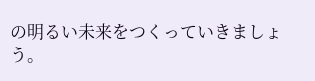の明るい未来をつくっていきましょう。